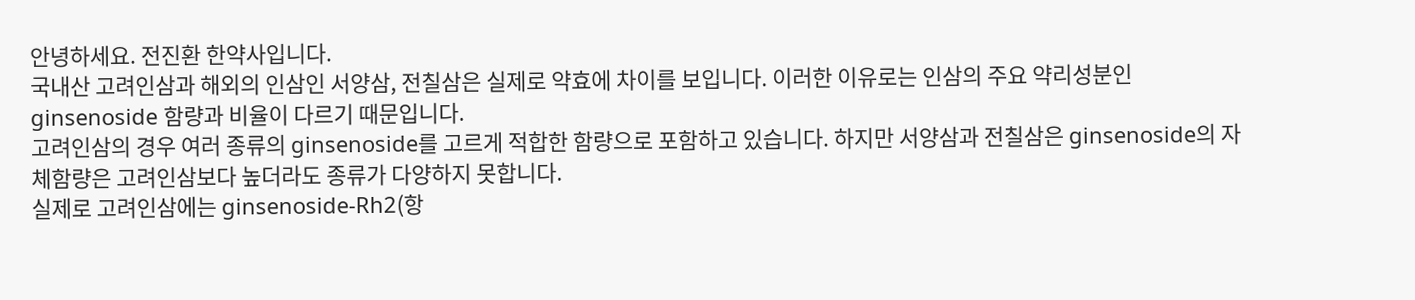안녕하세요. 전진환 한약사입니다.
국내산 고려인삼과 해외의 인삼인 서양삼, 전칠삼은 실제로 약효에 차이를 보입니다. 이러한 이유로는 인삼의 주요 약리성분인 ginsenoside 함량과 비율이 다르기 때문입니다.
고려인삼의 경우 여러 종류의 ginsenoside를 고르게 적합한 함량으로 포함하고 있습니다. 하지만 서양삼과 전칠삼은 ginsenoside의 자체함량은 고려인삼보다 높더라도 종류가 다양하지 못합니다.
실제로 고려인삼에는 ginsenoside-Rh2(항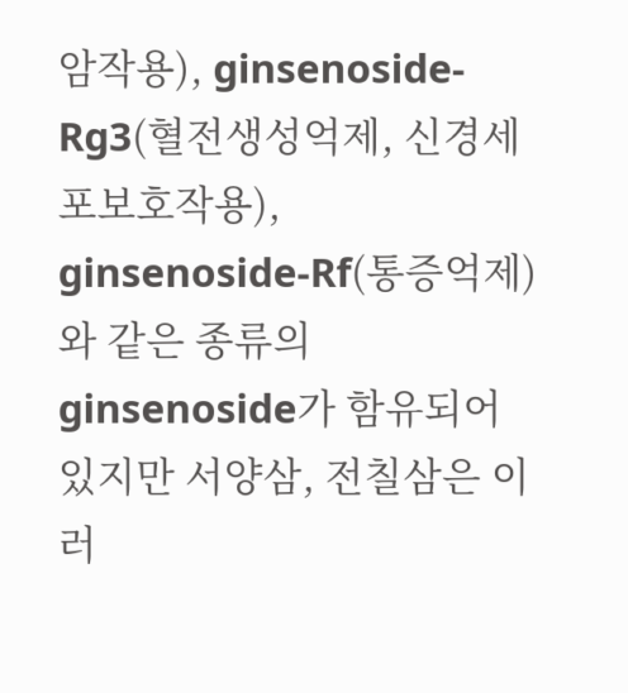암작용), ginsenoside-Rg3(혈전생성억제, 신경세포보호작용), ginsenoside-Rf(통증억제)와 같은 종류의 ginsenoside가 함유되어 있지만 서양삼, 전칠삼은 이러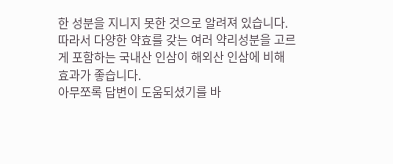한 성분을 지니지 못한 것으로 알려져 있습니다.
따라서 다양한 약효를 갖는 여러 약리성분을 고르게 포함하는 국내산 인삼이 해외산 인삼에 비해 효과가 좋습니다.
아무쪼록 답변이 도움되셨기를 바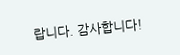랍니다. 감사합니다!